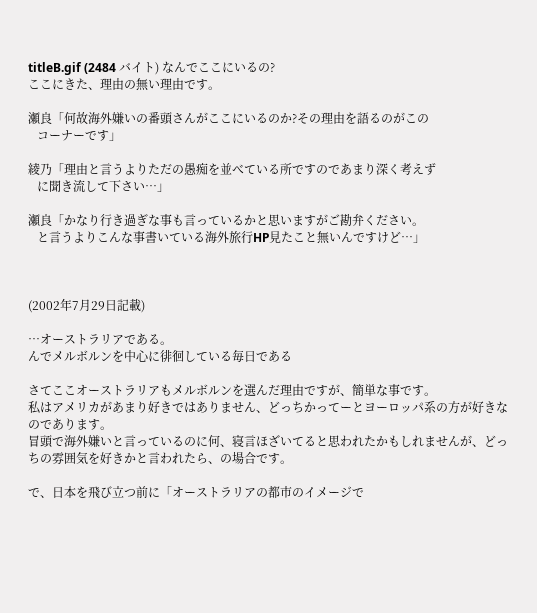titleB.gif (2484 バイト) なんでここにいるの?
ここにきた、理由の無い理由です。

瀬良「何故海外嫌いの番頭さんがここにいるのか?その理由を語るのがこの
   コーナーです」

綾乃「理由と言うよりただの愚痴を並べている所ですのであまり深く考えず
   に聞き流して下さい…」

瀬良「かなり行き過ぎな事も言っているかと思いますがご勘弁ください。
   と言うよりこんな事書いている海外旅行HP見たこと無いんですけど…」



(2002年7月29日記載)

…オーストラリアである。
んでメルボルンを中心に徘徊している毎日である

さてここオーストラリアもメルボルンを選んだ理由ですが、簡単な事です。
私はアメリカがあまり好きではありません、どっちかってーとヨーロッパ系の方が好きなのであります。
冒頭で海外嫌いと言っているのに何、寝言ほざいてると思われたかもしれませんが、どっちの雰囲気を好きかと言われたら、の場合です。

で、日本を飛び立つ前に「オーストラリアの都市のイメージで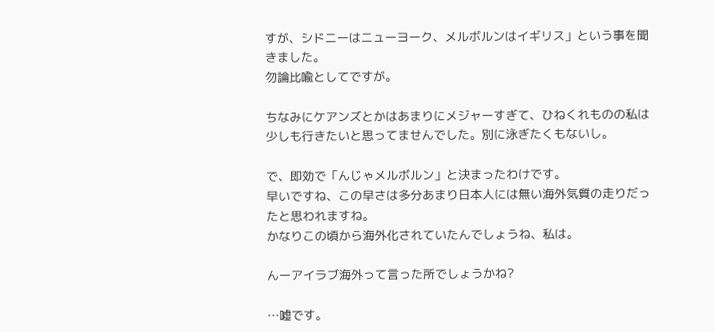すが、シドニーはニューヨーク、メルボルンはイギリス」という事を聞きました。
勿論比喩としてですが。

ちなみにケアンズとかはあまりにメジャーすぎて、ひねくれものの私は少しも行きたいと思ってませんでした。別に泳ぎたくもないし。

で、即効で「んじゃメルボルン」と決まったわけです。
早いですね、この早さは多分あまり日本人には無い海外気質の走りだったと思われますね。
かなりこの頃から海外化されていたんでしょうね、私は。

んーアイラブ海外って言った所でしょうかね?

…嘘です。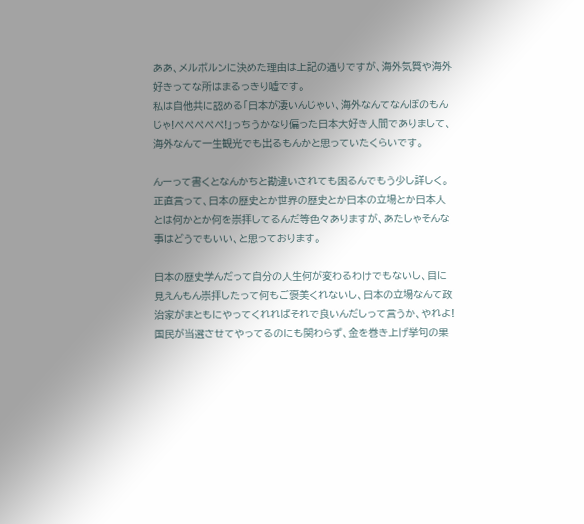ああ、メルボルンに決めた理由は上記の通りですが、海外気質や海外好きってな所はまるっきり嘘です。
私は自他共に認める「日本が凄いんじゃい、海外なんてなんぼのもんじゃ!ぺぺぺぺぺ!」っちうかなり偏った日本大好き人間でありまして、海外なんて一生観光でも出るもんかと思っていたくらいです。

んーって書くとなんかちと勘違いされても困るんでもう少し詳しく。
正直言って、日本の歴史とか世界の歴史とか日本の立場とか日本人とは何かとか何を崇拝してるんだ等色々ありますが、あたしゃそんな事はどうでもいい、と思っております。

日本の歴史学んだって自分の人生何が変わるわけでもないし、目に見えんもん崇拝したって何もご褒美くれないし、日本の立場なんて政治家がまともにやってくれればそれで良いんだしって言うか、やれよ!国民が当選させてやってるのにも関わらず、金を巻き上げ挙句の果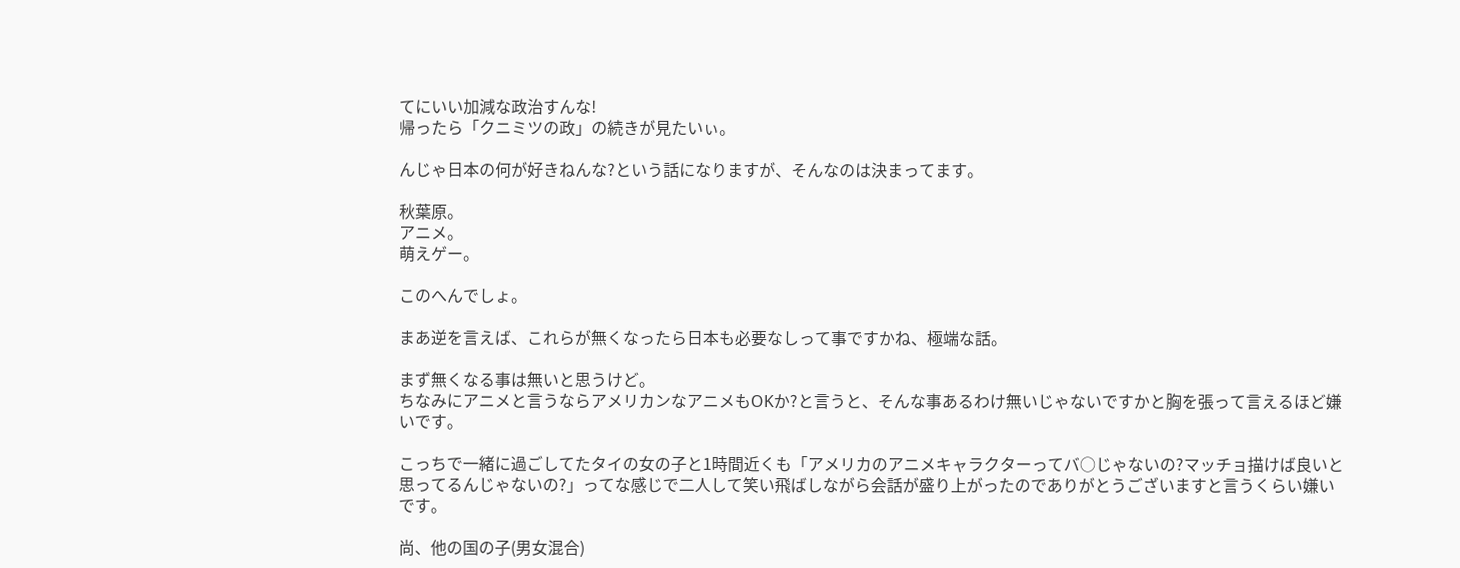てにいい加減な政治すんな!
帰ったら「クニミツの政」の続きが見たいぃ。

んじゃ日本の何が好きねんな?という話になりますが、そんなのは決まってます。

秋葉原。
アニメ。
萌えゲー。

このへんでしょ。

まあ逆を言えば、これらが無くなったら日本も必要なしって事ですかね、極端な話。

まず無くなる事は無いと思うけど。
ちなみにアニメと言うならアメリカンなアニメもOKか?と言うと、そんな事あるわけ無いじゃないですかと胸を張って言えるほど嫌いです。

こっちで一緒に過ごしてたタイの女の子と1時間近くも「アメリカのアニメキャラクターってバ○じゃないの?マッチョ描けば良いと思ってるんじゃないの?」ってな感じで二人して笑い飛ばしながら会話が盛り上がったのでありがとうございますと言うくらい嫌いです。

尚、他の国の子(男女混合)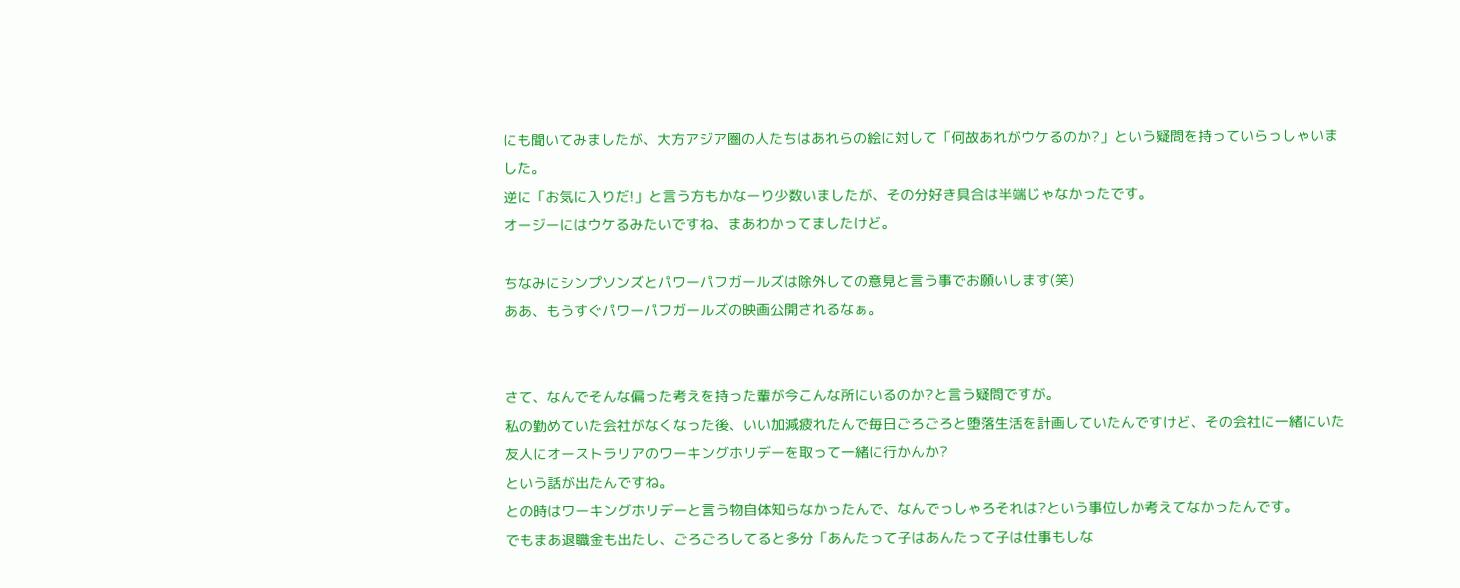にも聞いてみましたが、大方アジア圏の人たちはあれらの絵に対して「何故あれがウケるのか?」という疑問を持っていらっしゃいました。
逆に「お気に入りだ!」と言う方もかなーり少数いましたが、その分好き具合は半端じゃなかったです。
オージーにはウケるみたいですね、まあわかってましたけど。

ちなみにシンプソンズとパワーパフガールズは除外しての意見と言う事でお願いします(笑)
ああ、もうすぐパワーパフガールズの映画公開されるなぁ。


さて、なんでそんな偏った考えを持った輩が今こんな所にいるのか?と言う疑問ですが。
私の勤めていた会社がなくなった後、いい加減疲れたんで毎日ごろごろと堕落生活を計画していたんですけど、その会社に一緒にいた友人にオーストラリアのワーキングホリデーを取って一緒に行かんか?
という話が出たんですね。
との時はワーキングホリデーと言う物自体知らなかったんで、なんでっしゃろそれは?という事位しか考えてなかったんです。
でもまあ退職金も出たし、ごろごろしてると多分「あんたって子はあんたって子は仕事もしな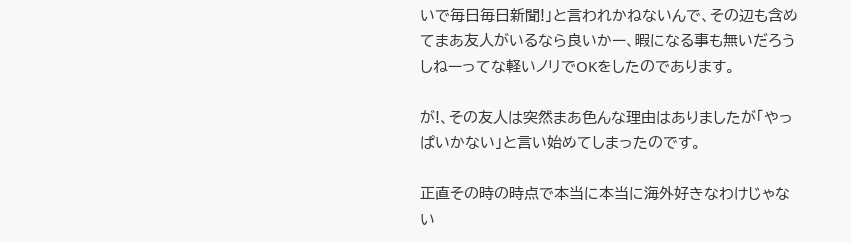いで毎日毎日新聞!」と言われかねないんで、その辺も含めてまあ友人がいるなら良いかー、暇になる事も無いだろうしねーってな軽いノリでOKをしたのであります。

が!、その友人は突然まあ色んな理由はありましたが「やっぱいかない」と言い始めてしまったのです。

正直その時の時点で本当に本当に海外好きなわけじゃない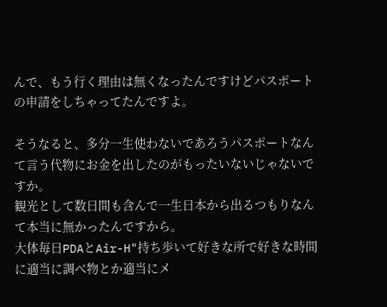んで、もう行く理由は無くなったんですけどパスポートの申請をしちゃってたんですよ。

そうなると、多分一生使わないであろうパスポートなんて言う代物にお金を出したのがもったいないじゃないですか。
観光として数日間も含んで一生日本から出るつもりなんて本当に無かったんですから。
大体毎日PDAとAir-H"持ち歩いて好きな所で好きな時間に適当に調べ物とか適当にメ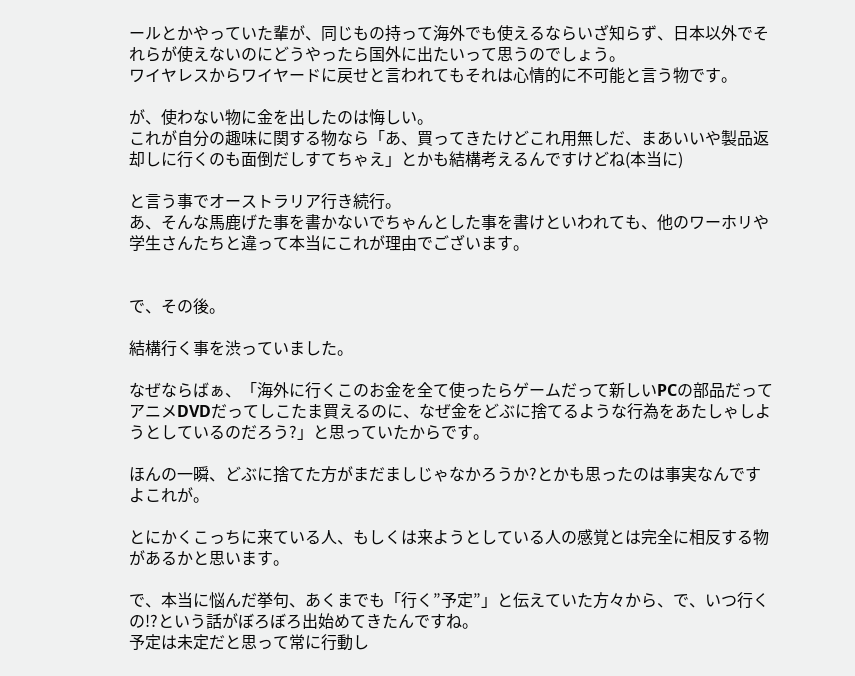ールとかやっていた輩が、同じもの持って海外でも使えるならいざ知らず、日本以外でそれらが使えないのにどうやったら国外に出たいって思うのでしょう。
ワイヤレスからワイヤードに戻せと言われてもそれは心情的に不可能と言う物です。

が、使わない物に金を出したのは悔しい。
これが自分の趣味に関する物なら「あ、買ってきたけどこれ用無しだ、まあいいや製品返却しに行くのも面倒だしすてちゃえ」とかも結構考えるんですけどね(本当に)

と言う事でオーストラリア行き続行。
あ、そんな馬鹿げた事を書かないでちゃんとした事を書けといわれても、他のワーホリや学生さんたちと違って本当にこれが理由でございます。


で、その後。

結構行く事を渋っていました。

なぜならばぁ、「海外に行くこのお金を全て使ったらゲームだって新しいPCの部品だってアニメDVDだってしこたま買えるのに、なぜ金をどぶに捨てるような行為をあたしゃしようとしているのだろう?」と思っていたからです。

ほんの一瞬、どぶに捨てた方がまだましじゃなかろうか?とかも思ったのは事実なんですよこれが。

とにかくこっちに来ている人、もしくは来ようとしている人の感覚とは完全に相反する物があるかと思います。

で、本当に悩んだ挙句、あくまでも「行く”予定”」と伝えていた方々から、で、いつ行くの!?という話がぼろぼろ出始めてきたんですね。
予定は未定だと思って常に行動し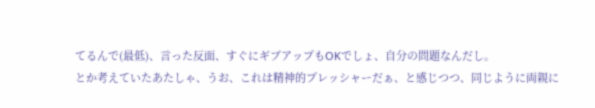てるんで(最低)、言った反面、すぐにギブアップもOKでしょ、自分の問題なんだし。
とか考えていたあたしゃ、うお、これは精神的プレッシャーだぁ、と感じつつ、同じように両親に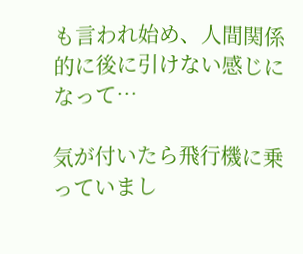も言われ始め、人間関係的に後に引けない感じになって…

気が付いたら飛行機に乗っていまし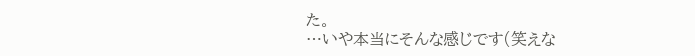た。
…いや本当にそんな感じです(笑えな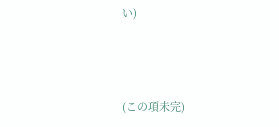い)



(この項未完)